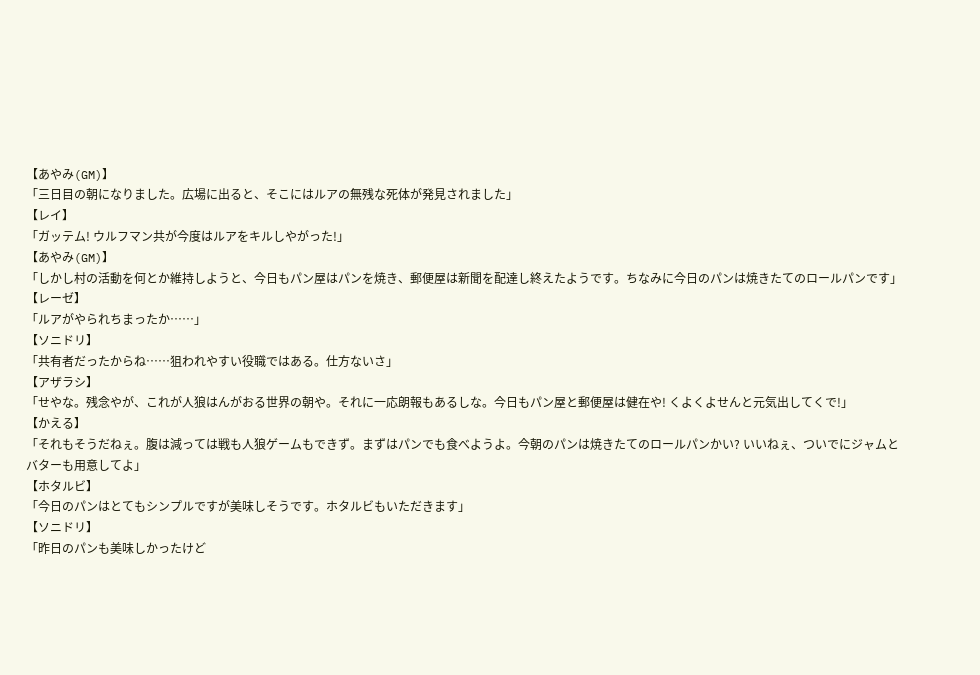【あやみ(GM)】
「三日目の朝になりました。広場に出ると、そこにはルアの無残な死体が発見されました」
【レイ】
「ガッテム! ウルフマン共が今度はルアをキルしやがった!」
【あやみ(GM)】
「しかし村の活動を何とか維持しようと、今日もパン屋はパンを焼き、郵便屋は新聞を配達し終えたようです。ちなみに今日のパンは焼きたてのロールパンです」
【レーゼ】
「ルアがやられちまったか……」
【ソニドリ】
「共有者だったからね……狙われやすい役職ではある。仕方ないさ」
【アザラシ】
「せやな。残念やが、これが人狼はんがおる世界の朝や。それに一応朗報もあるしな。今日もパン屋と郵便屋は健在や! くよくよせんと元気出してくで!」
【かえる】
「それもそうだねぇ。腹は減っては戦も人狼ゲームもできず。まずはパンでも食べようよ。今朝のパンは焼きたてのロールパンかい? いいねぇ、ついでにジャムとバターも用意してよ」
【ホタルビ】
「今日のパンはとてもシンプルですが美味しそうです。ホタルビもいただきます」
【ソニドリ】
「昨日のパンも美味しかったけど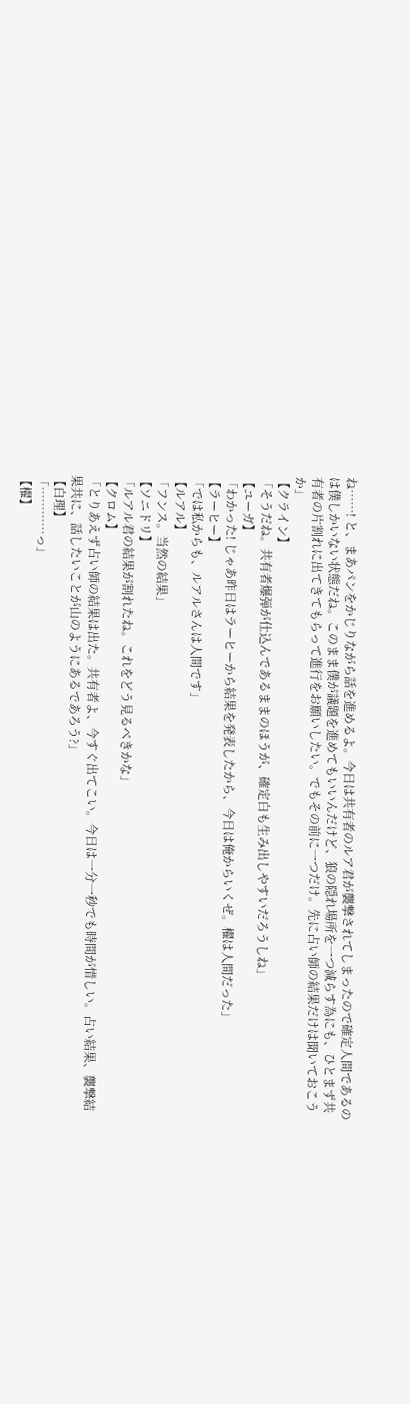ね……! と、まあパンをかじりながら話を進めるよ。今日は共有者のルア君が襲撃されてしまったので確定人間であるのは僕しかいない状態だね。このまま僕が議題を進めてもいいんだけど、狼の隠れ場所を一つ減らす為にも、ひとまず共有者の片割れに出てきてもらって進行をお願いしたい。でもその前に一つだけ。先に占い師の結果だけは聞いておこうか」
【クライン】
「そうだね。共有者爆弾が仕込んであるままのほうが、確定白も生み出しやすいだろうしね」
【ユーガ】
「わかった! じゃあ昨日はラーヒーから結果を発表したから、今日は俺からいくぜ。櫂は人間だった」
【ラーヒー】
「では私からも、ルアルさんは人間です」
【ルアル】
「フンス。当然の結果」
【ソニドリ】
「ルアル君の結果が割れたね。これをどう見るべきかな」
【クロム】
「とりあえず占い師の結果は出た。共有者よ、今すぐ出てこい。今日は一分一秒でも時間が惜しい。占い結果、襲撃結果共に、話したいことが山のようにあるであろう?」
【白理】
「…………っ」
【櫂】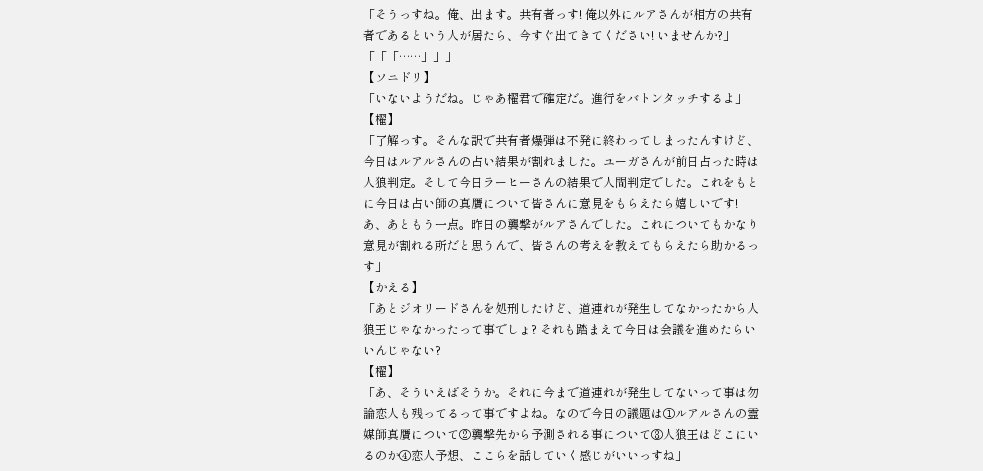「そうっすね。俺、出ます。共有者っす! 俺以外にルアさんが相方の共有者であるという人が居たら、今すぐ出てきてください! いませんか?」
「「「……」」」
【ソニドリ】
「いないようだね。じゃあ櫂君で確定だ。進行をバトンタッチするよ」
【櫂】
「了解っす。そんな訳で共有者爆弾は不発に終わってしまったんすけど、今日はルアルさんの占い結果が割れました。ユーガさんが前日占った時は人狼判定。そして今日ラーヒーさんの結果で人間判定でした。これをもとに今日は占い師の真贋について皆さんに意見をもらえたら嬉しいです! あ、あともう一点。昨日の襲撃がルアさんでした。これについてもかなり意見が割れる所だと思うんで、皆さんの考えを教えてもらえたら助かるっす」
【かえる】
「あとジオリードさんを処刑したけど、道連れが発生してなかったから人狼王じゃなかったって事でしょ? それも踏まえて今日は会議を進めたらいいんじゃない?
【櫂】
「あ、そういえばそうか。それに今まで道連れが発生してないって事は勿論恋人も残ってるって事ですよね。なので今日の議題は①ルアルさんの霊媒師真贋について②襲撃先から予測される事について③人狼王はどこにいるのか④恋人予想、ここらを話していく感じがいいっすね」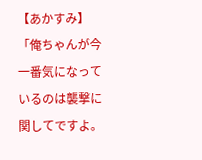【あかすみ】
「俺ちゃんが今一番気になっているのは襲撃に関してですよ。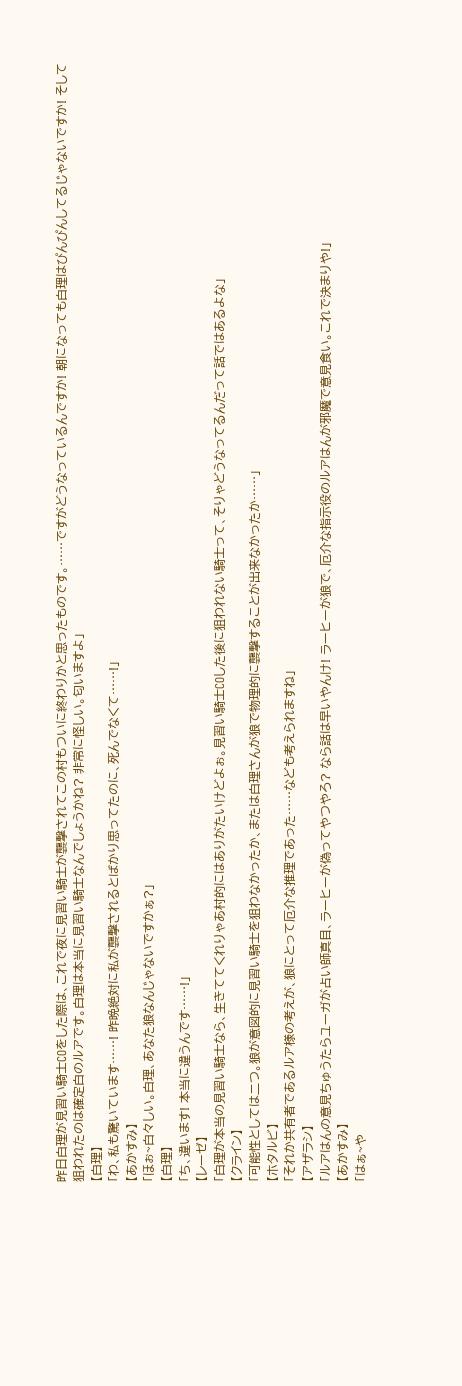昨日白理が見習い騎士COをした際は、これで夜に見習い騎士が襲撃されてこの村もついに終わりかと思ったものです。……ですがどうなっているんですか! 朝になっても白理はぴんぴんしてるじゃないですか! そして狙われたのは確定白のルアです。白理は本当に見習い騎士なんでしょうかね? 非常に怪しい。匂いますよ」
【白理】
「わ、私も驚いています……! 昨晩絶対に私が襲撃されるとばかり思ってたのに、死んでなくて……!」
【あかすみ】
「ほぉ~白々しい。白理、あなた狼なんじゃないですかぁ?」
【白理】
「ち、違います! 本当に違うんです……!」
【レーゼ】
「白理が本当の見習い騎士なら、生きててくれりゃあ村的にはありがたいけどよぉ。見習い騎士COした後に狙われない騎士って、そりゃどうなってるんだって話ではあるよな」
【クライン】
「可能性としては二つ。狼が意図的に見習い騎士を狙わなかったか、または白理さんが狼で物理的に襲撃することが出来なかったか……」
【ホタルビ】
「それか共有者であるルア様の考えが、狼にとって厄介な推理であった……なども考えられますね」
【アザラシ】
「ルアはんの意見ちゅうたらユーガが占い師真目、ラーヒーが偽ってやつやろ? なら話は早いやんけ! ラーヒーが狼で、厄介な指示役のルアはんが邪魔で意見食い。これで決まりや!」
【あかすみ】
「はぁ~や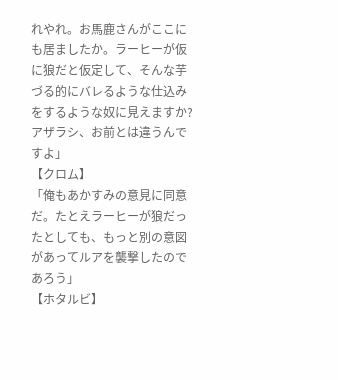れやれ。お馬鹿さんがここにも居ましたか。ラーヒーが仮に狼だと仮定して、そんな芋づる的にバレるような仕込みをするような奴に見えますか? アザラシ、お前とは違うんですよ」
【クロム】
「俺もあかすみの意見に同意だ。たとえラーヒーが狼だったとしても、もっと別の意図があってルアを襲撃したのであろう」
【ホタルビ】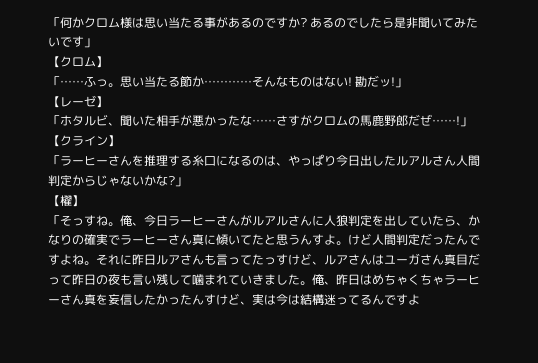「何かクロム様は思い当たる事があるのですか? あるのでしたら是非聞いてみたいです」
【クロム】
「……ふっ。思い当たる節か…………そんなものはない! 勘だッ!」
【レーゼ】
「ホタルビ、聞いた相手が悪かったな……さすがクロムの馬鹿野郎だぜ……!」
【クライン】
「ラーヒーさんを推理する糸口になるのは、やっぱり今日出したルアルさん人間判定からじゃないかな?」
【櫂】
「そっすね。俺、今日ラーヒーさんがルアルさんに人狼判定を出していたら、かなりの確実でラーヒーさん真に傾いてたと思うんすよ。けど人間判定だったんですよね。それに昨日ルアさんも言ってたっすけど、ルアさんはユーガさん真目だって昨日の夜も言い残して噛まれていきました。俺、昨日はめちゃくちゃラーヒーさん真を妄信したかったんすけど、実は今は結構迷ってるんですよ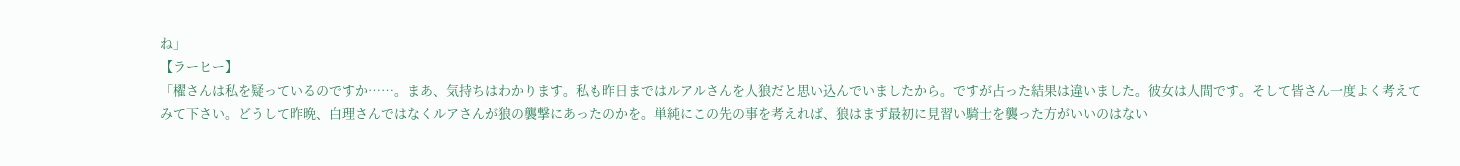ね」
【ラーヒー】
「櫂さんは私を疑っているのですか……。まあ、気持ちはわかります。私も昨日まではルアルさんを人狼だと思い込んでいましたから。ですが占った結果は違いました。彼女は人間です。そして皆さん一度よく考えてみて下さい。どうして昨晩、白理さんではなくルアさんが狼の襲撃にあったのかを。単純にこの先の事を考えれば、狼はまず最初に見習い騎士を襲った方がいいのはない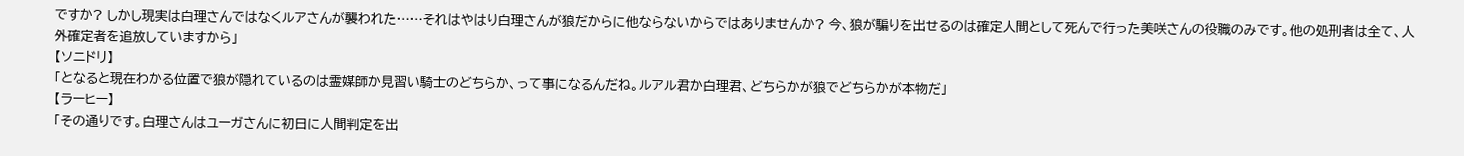ですか? しかし現実は白理さんではなくルアさんが襲われた……それはやはり白理さんが狼だからに他ならないからではありませんか? 今、狼が騙りを出せるのは確定人間として死んで行った美咲さんの役職のみです。他の処刑者は全て、人外確定者を追放していますから」
【ソニドリ】
「となると現在わかる位置で狼が隠れているのは霊媒師か見習い騎士のどちらか、って事になるんだね。ルアル君か白理君、どちらかが狼でどちらかが本物だ」
【ラーヒー】
「その通りです。白理さんはユーガさんに初日に人間判定を出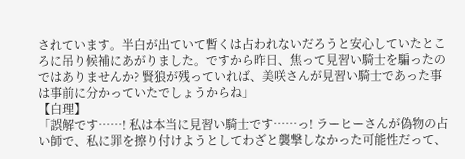されています。半白が出ていて暫くは占われないだろうと安心していたところに吊り候補にあがりました。ですから昨日、焦って見習い騎士を騙ったのではありませんか? 賢狼が残っていれば、美咲さんが見習い騎士であった事は事前に分かっていたでしょうからね」
【白理】
「誤解です……! 私は本当に見習い騎士です……っ! ラーヒーさんが偽物の占い師で、私に罪を擦り付けようとしてわざと襲撃しなかった可能性だって、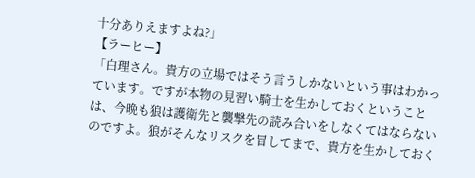十分ありえますよね?」
【ラーヒー】
「白理さん。貴方の立場ではそう言うしかないという事はわかっています。ですが本物の見習い騎士を生かしておくということは、今晩も狼は護衛先と襲撃先の読み合いをしなくてはならないのですよ。狼がそんなリスクを冒してまで、貴方を生かしておく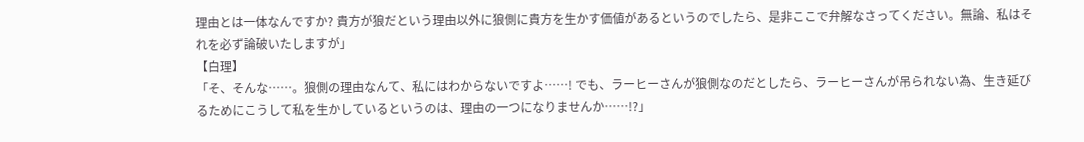理由とは一体なんですか? 貴方が狼だという理由以外に狼側に貴方を生かす価値があるというのでしたら、是非ここで弁解なさってください。無論、私はそれを必ず論破いたしますが」
【白理】
「そ、そんな……。狼側の理由なんて、私にはわからないですよ……! でも、ラーヒーさんが狼側なのだとしたら、ラーヒーさんが吊られない為、生き延びるためにこうして私を生かしているというのは、理由の一つになりませんか……!?」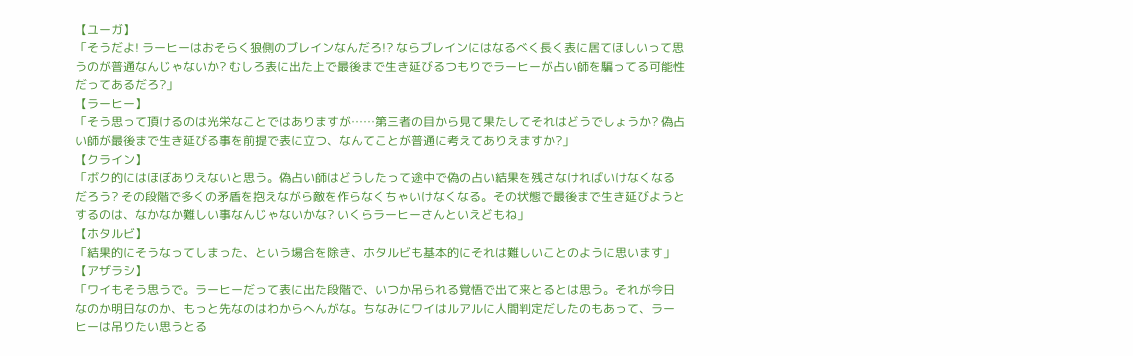【ユーガ】
「そうだよ! ラーヒーはおそらく狼側のブレインなんだろ!? ならブレインにはなるべく長く表に居てほしいって思うのが普通なんじゃないか? むしろ表に出た上で最後まで生き延びるつもりでラーヒーが占い師を騙ってる可能性だってあるだろ?」
【ラーヒー】
「そう思って頂けるのは光栄なことではありますが……第三者の目から見て果たしてそれはどうでしょうか? 偽占い師が最後まで生き延びる事を前提で表に立つ、なんてことが普通に考えてありえますか?」
【クライン】
「ボク的にはほぼありえないと思う。偽占い師はどうしたって途中で偽の占い結果を残さなければいけなくなるだろう? その段階で多くの矛盾を抱えながら敵を作らなくちゃいけなくなる。その状態で最後まで生き延びようとするのは、なかなか難しい事なんじゃないかな? いくらラーヒーさんといえどもね」
【ホタルビ】
「結果的にそうなってしまった、という場合を除き、ホタルビも基本的にそれは難しいことのように思います」
【アザラシ】
「ワイもそう思うで。ラーヒーだって表に出た段階で、いつか吊られる覚悟で出て来とるとは思う。それが今日なのか明日なのか、もっと先なのはわからへんがな。ちなみにワイはルアルに人間判定だしたのもあって、ラーヒーは吊りたい思うとる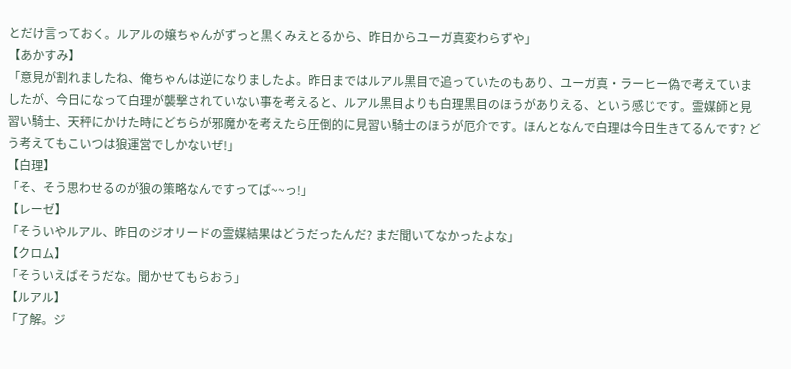とだけ言っておく。ルアルの嬢ちゃんがずっと黒くみえとるから、昨日からユーガ真変わらずや」
【あかすみ】
「意見が割れましたね、俺ちゃんは逆になりましたよ。昨日まではルアル黒目で追っていたのもあり、ユーガ真・ラーヒー偽で考えていましたが、今日になって白理が襲撃されていない事を考えると、ルアル黒目よりも白理黒目のほうがありえる、という感じです。霊媒師と見習い騎士、天秤にかけた時にどちらが邪魔かを考えたら圧倒的に見習い騎士のほうが厄介です。ほんとなんで白理は今日生きてるんです? どう考えてもこいつは狼運営でしかないぜ!」
【白理】
「そ、そう思わせるのが狼の策略なんですってば~~っ!」
【レーゼ】
「そういやルアル、昨日のジオリードの霊媒結果はどうだったんだ? まだ聞いてなかったよな」
【クロム】
「そういえばそうだな。聞かせてもらおう」
【ルアル】
「了解。ジ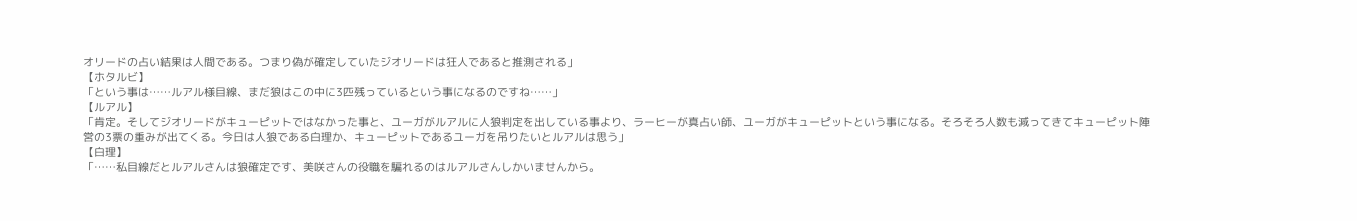オリードの占い結果は人間である。つまり偽が確定していたジオリードは狂人であると推測される」
【ホタルビ】
「という事は……ルアル様目線、まだ狼はこの中に3匹残っているという事になるのですね……」
【ルアル】
「肯定。そしてジオリードがキューピットではなかった事と、ユーガがルアルに人狼判定を出している事より、ラーヒーが真占い師、ユーガがキューピットという事になる。そろそろ人数も減ってきてキューピット陣営の3票の重みが出てくる。今日は人狼である白理か、キューピットであるユーガを吊りたいとルアルは思う」
【白理】
「……私目線だとルアルさんは狼確定です、美咲さんの役職を騙れるのはルアルさんしかいませんから。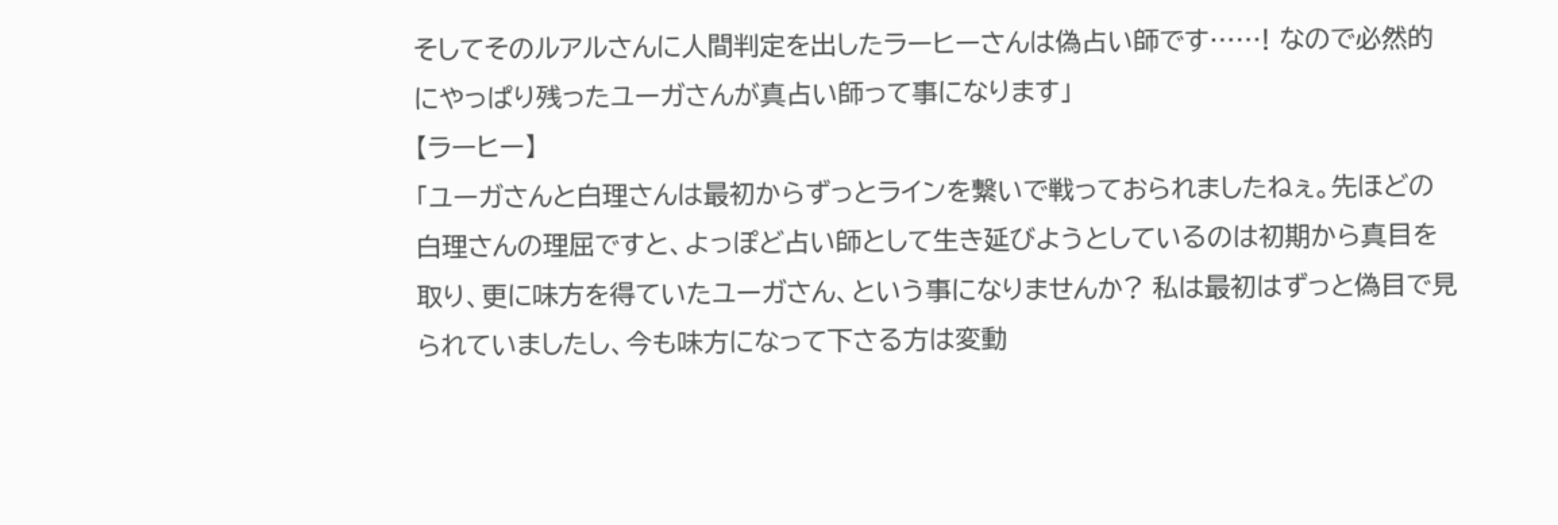そしてそのルアルさんに人間判定を出したラーヒーさんは偽占い師です……! なので必然的にやっぱり残ったユーガさんが真占い師って事になります」
【ラーヒー】
「ユーガさんと白理さんは最初からずっとラインを繋いで戦っておられましたねぇ。先ほどの白理さんの理屈ですと、よっぽど占い師として生き延びようとしているのは初期から真目を取り、更に味方を得ていたユーガさん、という事になりませんか? 私は最初はずっと偽目で見られていましたし、今も味方になって下さる方は変動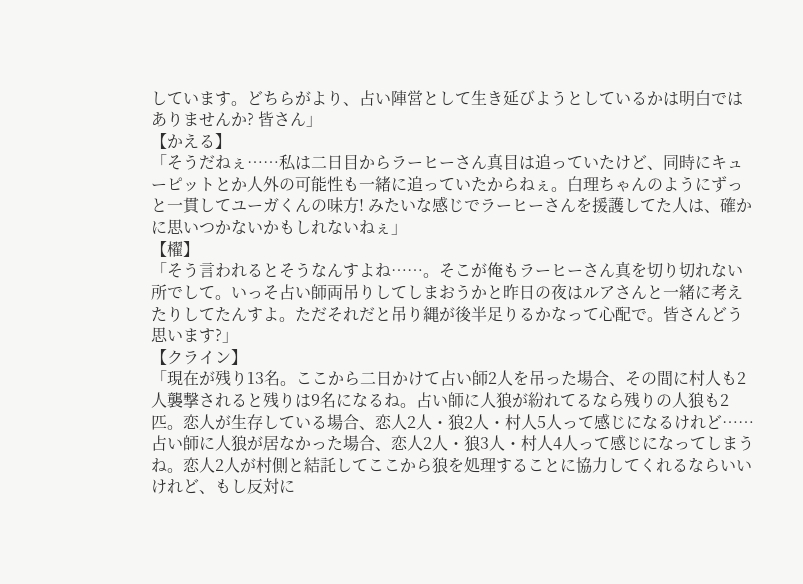しています。どちらがより、占い陣営として生き延びようとしているかは明白ではありませんか? 皆さん」
【かえる】
「そうだねぇ……私は二日目からラーヒーさん真目は追っていたけど、同時にキューピットとか人外の可能性も一緒に追っていたからねぇ。白理ちゃんのようにずっと一貫してユーガくんの味方! みたいな感じでラーヒーさんを援護してた人は、確かに思いつかないかもしれないねぇ」
【櫂】
「そう言われるとそうなんすよね……。そこが俺もラーヒーさん真を切り切れない所でして。いっそ占い師両吊りしてしまおうかと昨日の夜はルアさんと一緒に考えたりしてたんすよ。ただそれだと吊り縄が後半足りるかなって心配で。皆さんどう思います?」
【クライン】
「現在が残り13名。ここから二日かけて占い師2人を吊った場合、その間に村人も2人襲撃されると残りは9名になるね。占い師に人狼が紛れてるなら残りの人狼も2匹。恋人が生存している場合、恋人2人・狼2人・村人5人って感じになるけれど……占い師に人狼が居なかった場合、恋人2人・狼3人・村人4人って感じになってしまうね。恋人2人が村側と結託してここから狼を処理することに協力してくれるならいいけれど、もし反対に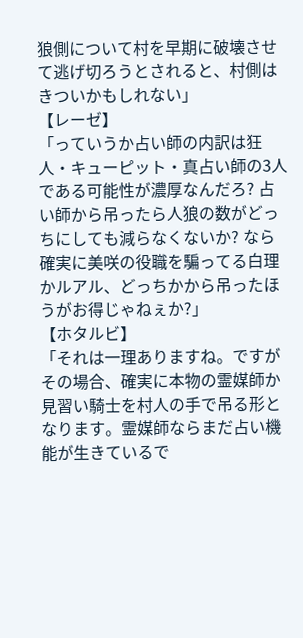狼側について村を早期に破壊させて逃げ切ろうとされると、村側はきついかもしれない」
【レーゼ】
「っていうか占い師の内訳は狂人・キューピット・真占い師の3人である可能性が濃厚なんだろ? 占い師から吊ったら人狼の数がどっちにしても減らなくないか? なら確実に美咲の役職を騙ってる白理かルアル、どっちかから吊ったほうがお得じゃねぇか?」
【ホタルビ】
「それは一理ありますね。ですがその場合、確実に本物の霊媒師か見習い騎士を村人の手で吊る形となります。霊媒師ならまだ占い機能が生きているで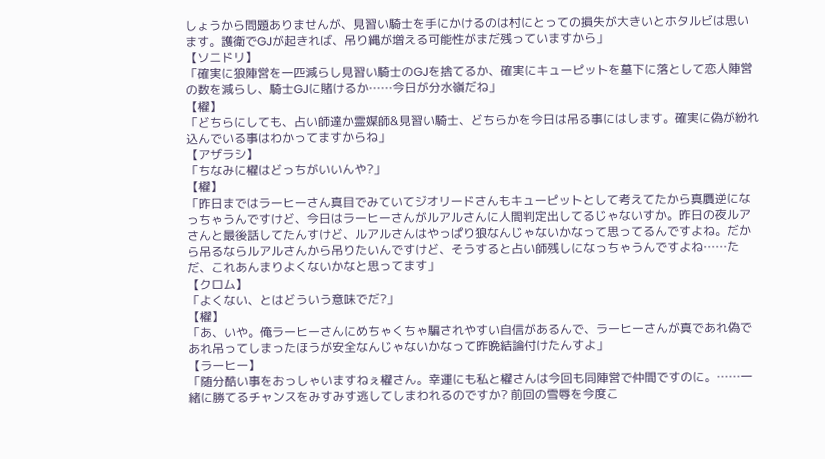しょうから問題ありませんが、見習い騎士を手にかけるのは村にとっての損失が大きいとホタルビは思います。護衛でGJが起きれば、吊り縄が増える可能性がまだ残っていますから」
【ソニドリ】
「確実に狼陣営を一匹減らし見習い騎士のGJを捨てるか、確実にキューピットを墓下に落として恋人陣営の数を減らし、騎士GJに賭けるか……今日が分水嶺だね」
【櫂】
「どちらにしても、占い師達か霊媒師&見習い騎士、どちらかを今日は吊る事にはします。確実に偽が紛れ込んでいる事はわかってますからね」
【アザラシ】
「ちなみに櫂はどっちがいいんや?」
【櫂】
「昨日まではラーヒーさん真目でみていてジオリードさんもキューピットとして考えてたから真贋逆になっちゃうんですけど、今日はラーヒーさんがルアルさんに人間判定出してるじゃないすか。昨日の夜ルアさんと最後話してたんすけど、ルアルさんはやっぱり狼なんじゃないかなって思ってるんですよね。だから吊るならルアルさんから吊りたいんですけど、そうすると占い師残しになっちゃうんですよね……ただ、これあんまりよくないかなと思ってます」
【クロム】
「よくない、とはどういう意味でだ?」
【櫂】
「あ、いや。俺ラーヒーさんにめちゃくちゃ騙されやすい自信があるんで、ラーヒーさんが真であれ偽であれ吊ってしまったほうが安全なんじゃないかなって昨晩結論付けたんすよ」
【ラーヒー】
「随分酷い事をおっしゃいますねぇ櫂さん。幸運にも私と櫂さんは今回も同陣営で仲間ですのに。……一緒に勝てるチャンスをみすみす逃してしまわれるのですか? 前回の雪辱を今度こ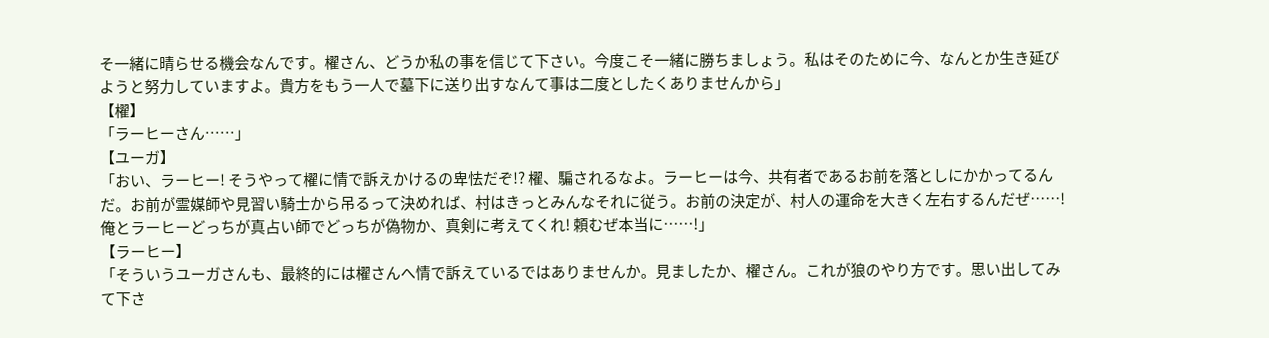そ一緒に晴らせる機会なんです。櫂さん、どうか私の事を信じて下さい。今度こそ一緒に勝ちましょう。私はそのために今、なんとか生き延びようと努力していますよ。貴方をもう一人で墓下に送り出すなんて事は二度としたくありませんから」
【櫂】
「ラーヒーさん……」
【ユーガ】
「おい、ラーヒー! そうやって櫂に情で訴えかけるの卑怯だぞ!? 櫂、騙されるなよ。ラーヒーは今、共有者であるお前を落としにかかってるんだ。お前が霊媒師や見習い騎士から吊るって決めれば、村はきっとみんなそれに従う。お前の決定が、村人の運命を大きく左右するんだぜ……! 俺とラーヒーどっちが真占い師でどっちが偽物か、真剣に考えてくれ! 頼むぜ本当に……!」
【ラーヒー】
「そういうユーガさんも、最終的には櫂さんへ情で訴えているではありませんか。見ましたか、櫂さん。これが狼のやり方です。思い出してみて下さ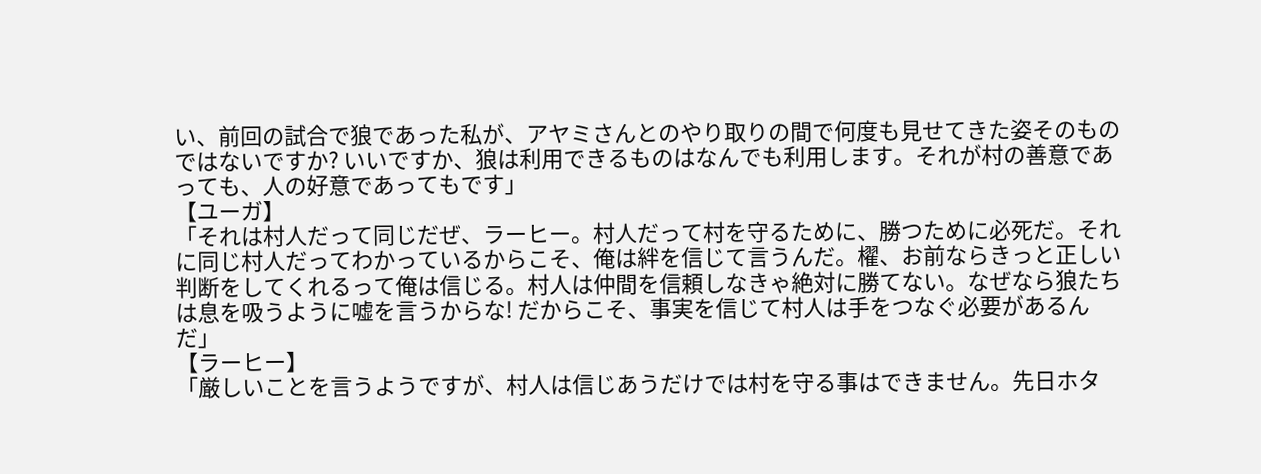い、前回の試合で狼であった私が、アヤミさんとのやり取りの間で何度も見せてきた姿そのものではないですか? いいですか、狼は利用できるものはなんでも利用します。それが村の善意であっても、人の好意であってもです」
【ユーガ】
「それは村人だって同じだぜ、ラーヒー。村人だって村を守るために、勝つために必死だ。それに同じ村人だってわかっているからこそ、俺は絆を信じて言うんだ。櫂、お前ならきっと正しい判断をしてくれるって俺は信じる。村人は仲間を信頼しなきゃ絶対に勝てない。なぜなら狼たちは息を吸うように嘘を言うからな! だからこそ、事実を信じて村人は手をつなぐ必要があるんだ」
【ラーヒー】
「厳しいことを言うようですが、村人は信じあうだけでは村を守る事はできません。先日ホタ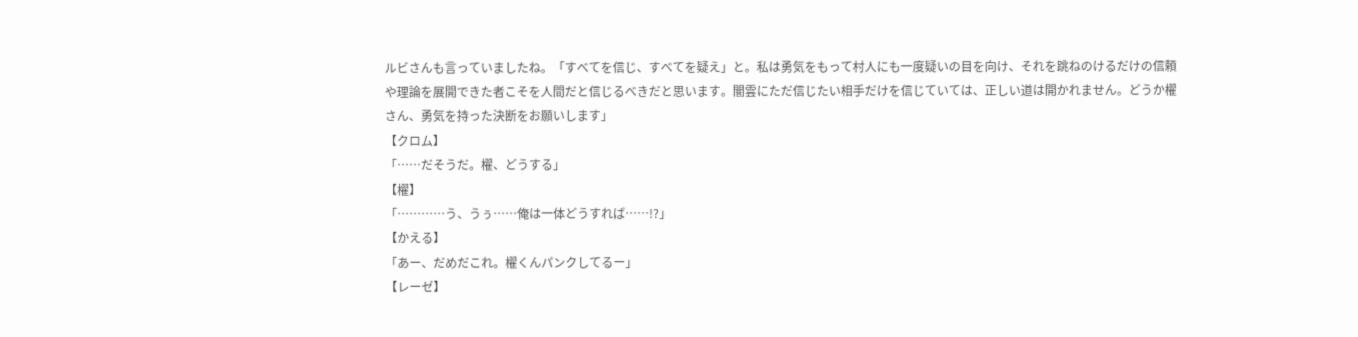ルビさんも言っていましたね。「すべてを信じ、すべてを疑え」と。私は勇気をもって村人にも一度疑いの目を向け、それを跳ねのけるだけの信頼や理論を展開できた者こそを人間だと信じるべきだと思います。闇雲にただ信じたい相手だけを信じていては、正しい道は開かれません。どうか櫂さん、勇気を持った決断をお願いします」
【クロム】
「……だそうだ。櫂、どうする」
【櫂】
「…………う、うぅ……俺は一体どうすれば……!?」
【かえる】
「あー、だめだこれ。櫂くんパンクしてるー」
【レーゼ】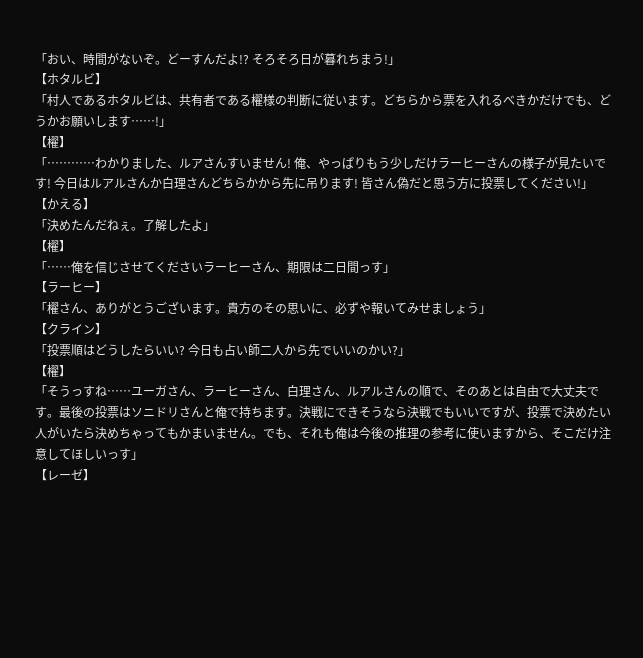「おい、時間がないぞ。どーすんだよ!? そろそろ日が暮れちまう!」
【ホタルビ】
「村人であるホタルビは、共有者である櫂様の判断に従います。どちらから票を入れるべきかだけでも、どうかお願いします……!」
【櫂】
「…………わかりました、ルアさんすいません! 俺、やっぱりもう少しだけラーヒーさんの様子が見たいです! 今日はルアルさんか白理さんどちらかから先に吊ります! 皆さん偽だと思う方に投票してください!」
【かえる】
「決めたんだねぇ。了解したよ」
【櫂】
「……俺を信じさせてくださいラーヒーさん、期限は二日間っす」
【ラーヒー】
「櫂さん、ありがとうございます。貴方のその思いに、必ずや報いてみせましょう」
【クライン】
「投票順はどうしたらいい? 今日も占い師二人から先でいいのかい?」
【櫂】
「そうっすね……ユーガさん、ラーヒーさん、白理さん、ルアルさんの順で、そのあとは自由で大丈夫です。最後の投票はソニドリさんと俺で持ちます。決戦にできそうなら決戦でもいいですが、投票で決めたい人がいたら決めちゃってもかまいません。でも、それも俺は今後の推理の参考に使いますから、そこだけ注意してほしいっす」
【レーゼ】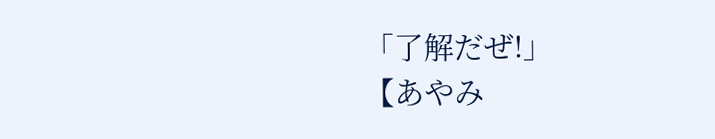「了解だぜ!」
【あやみ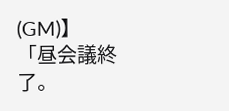(GM)】
「昼会議終了。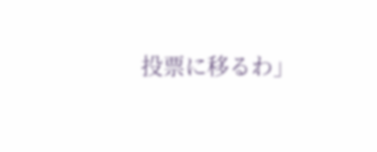投票に移るわ」